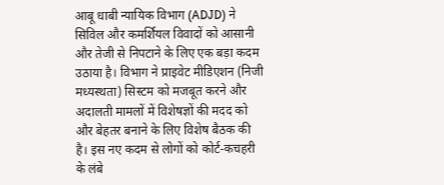आबू धाबी न्यायिक विभाग (ADJD) ने सिविल और कमर्शियल विवादों को आसानी और तेजी से निपटाने के लिए एक बड़ा कदम उठाया है। विभाग ने प्राइवेट मीडिएशन (निजी मध्यस्थता) सिस्टम को मजबूत करने और अदालती मामलों में विशेषज्ञों की मदद को और बेहतर बनाने के लिए विशेष बैठक की है। इस नए कदम से लोगों को कोर्ट-कचहरी के लंबे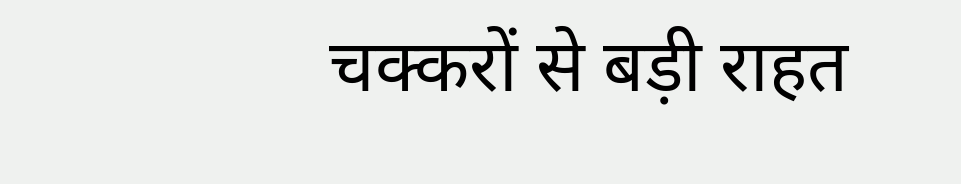चक्करों से बड़ी राहत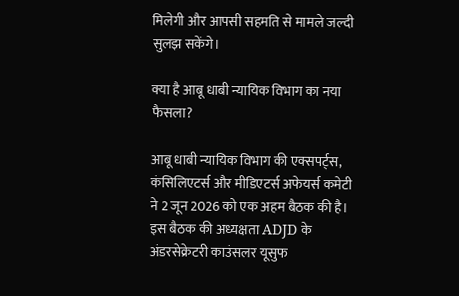मिलेगी और आपसी सहमति से मामले जल्दी सुलझ सकेंगे।

क्या है आबू धाबी न्यायिक विभाग का नया फैसला?

आबू धाबी न्यायिक विभाग की एक्सपर्ट्स, कंसिलिएटर्स और मीडिएटर्स अफेयर्स कमेटी ने 2 जून 2026 को एक अहम बैठक की है। इस बैठक की अध्यक्षता ADJD के अंडरसेक्रेटरी काउंसलर यूसुफ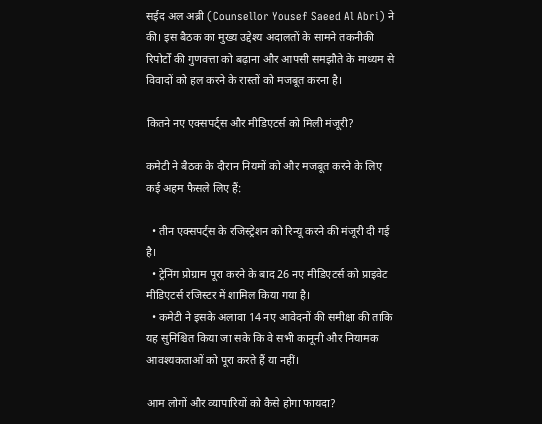सईद अल अब्री (Counsellor Yousef Saeed Al Abri) ने की। इस बैठक का मुख्य उद्देश्य अदालतों के सामने तकनीकी रिपोर्टों की गुणवत्ता को बढ़ाना और आपसी समझौते के माध्यम से विवादों को हल करने के रास्तों को मजबूत करना है।

कितने नए एक्सपर्ट्स और मीडिएटर्स को मिली मंजूरी?

कमेटी ने बैठक के दौरान नियमों को और मजबूत करने के लिए कई अहम फैसले लिए हैं:

  • तीन एक्सपर्ट्स के रजिस्ट्रेशन को रिन्यू करने की मंजूरी दी गई है।
  • ट्रेनिंग प्रोग्राम पूरा करने के बाद 26 नए मीडिएटर्स को प्राइवेट मीडिएटर्स रजिस्टर में शामिल किया गया है।
  • कमेटी ने इसके अलावा 14 नए आवेदनों की समीक्षा की ताकि यह सुनिश्चित किया जा सके कि वे सभी कानूनी और नियामक आवश्यकताओं को पूरा करते हैं या नहीं।

आम लोगों और व्यापारियों को कैसे होगा फायदा?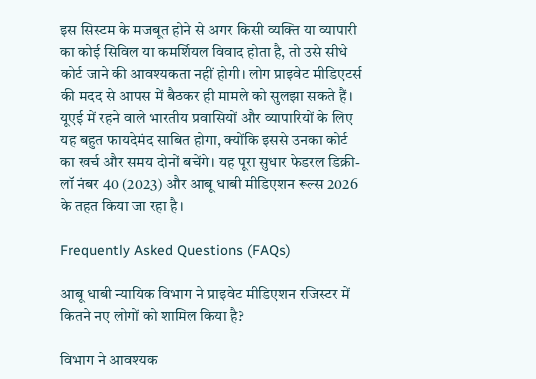इस सिस्टम के मजबूत होने से अगर किसी व्यक्ति या व्यापारी का कोई सिविल या कमर्शियल विवाद होता है, तो उसे सीधे कोर्ट जाने की आवश्यकता नहीं होगी। लोग प्राइवेट मीडिएटर्स की मदद से आपस में बैठकर ही मामले को सुलझा सकते हैं। यूएई में रहने वाले भारतीय प्रवासियों और व्यापारियों के लिए यह बहुत फायदेमंद साबित होगा, क्योंकि इससे उनका कोर्ट का खर्च और समय दोनों बचेंगे। यह पूरा सुधार फेडरल डिक्री-लॉ नंबर 40 (2023) और आबू धाबी मीडिएशन रूल्स 2026 के तहत किया जा रहा है।

Frequently Asked Questions (FAQs)

आबू धाबी न्यायिक विभाग ने प्राइवेट मीडिएशन रजिस्टर में कितने नए लोगों को शामिल किया है?

विभाग ने आवश्यक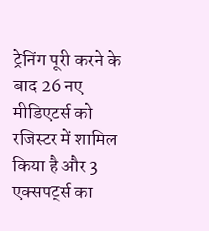ट्रेनिंग पूरी करने के बाद 26 नए मीडिएटर्स को रजिस्टर में शामिल किया है और 3 एक्सपर्ट्स का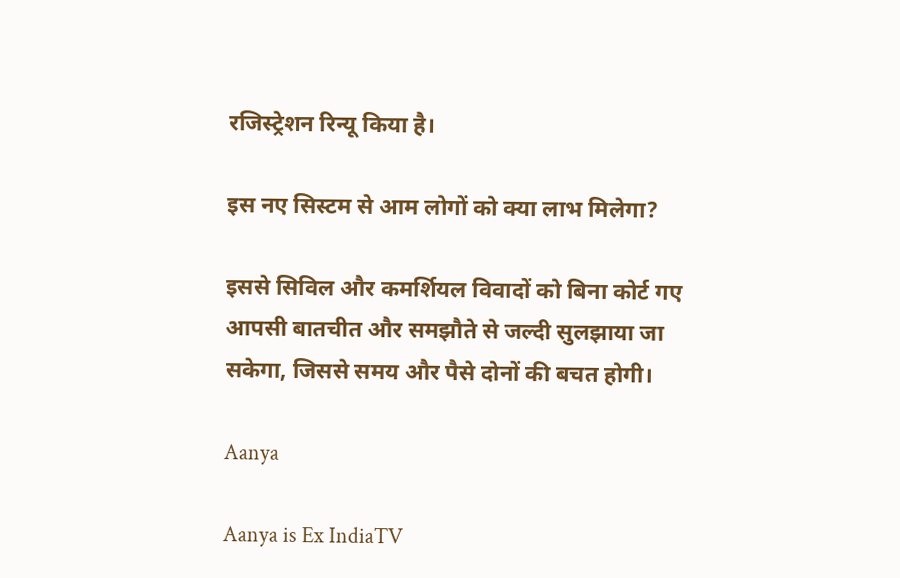रजिस्ट्रेशन रिन्यू किया है।

इस नए सिस्टम से आम लोगों को क्या लाभ मिलेगा?

इससे सिविल और कमर्शियल विवादों को बिना कोर्ट गए आपसी बातचीत और समझौते से जल्दी सुलझाया जा सकेगा, जिससे समय और पैसे दोनों की बचत होगी।

Aanya

Aanya is Ex IndiaTV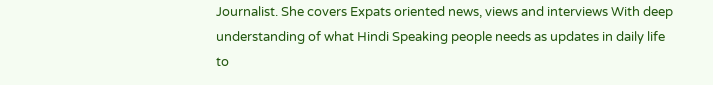Journalist. She covers Expats oriented news, views and interviews With deep understanding of what Hindi Speaking people needs as updates in daily life to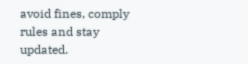avoid fines, comply rules and stay updated.